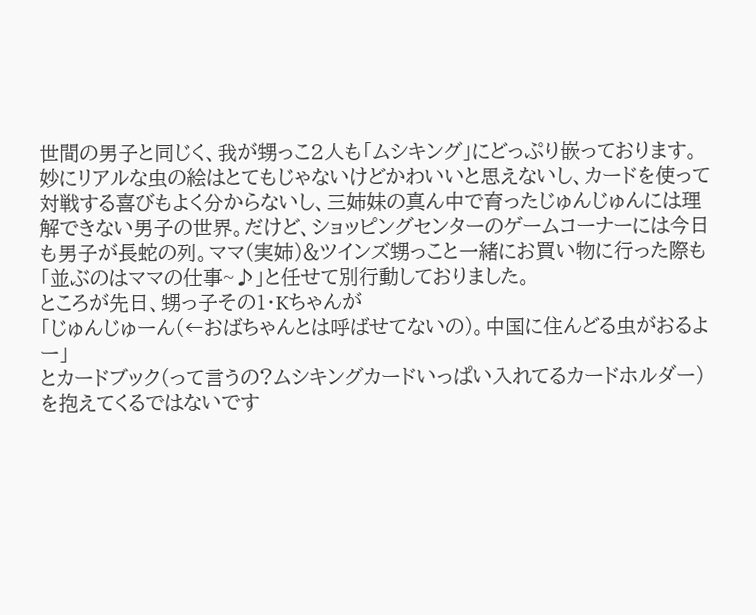世間の男子と同じく、我が甥っこ2人も「ムシキング」にどっぷり嵌っております。
妙にリアルな虫の絵はとてもじゃないけどかわいいと思えないし、カードを使って対戦する喜びもよく分からないし、三姉妹の真ん中で育ったじゅんじゅんには理解できない男子の世界。だけど、ショッピングセンターのゲームコーナーには今日も男子が長蛇の列。ママ(実姉)&ツインズ甥っこと一緒にお買い物に行った際も「並ぶのはママの仕事~♪」と任せて別行動しておりました。
ところが先日、甥っ子その1・Kちゃんが
「じゅんじゅーん(←おばちゃんとは呼ばせてないの)。中国に住んどる虫がおるよー」
とカードブック(って言うの?ムシキングカードいっぱい入れてるカードホルダー)を抱えてくるではないです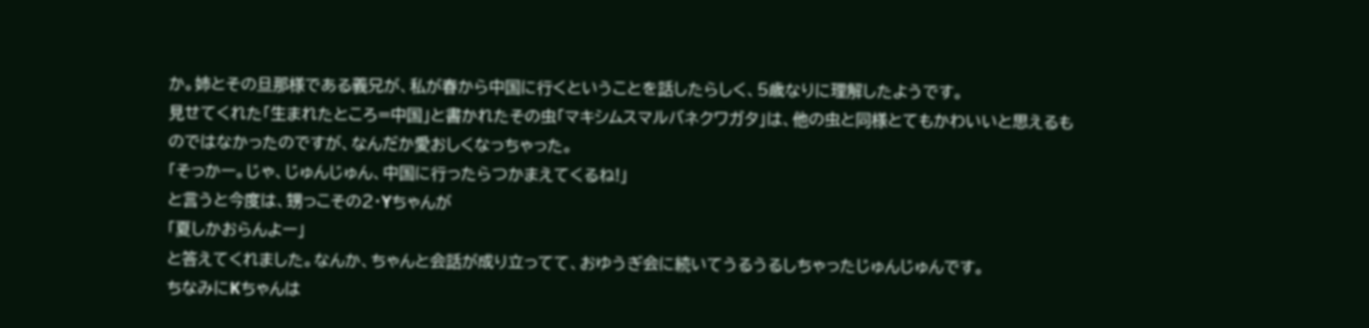か。姉とその旦那様である義兄が、私が春から中国に行くということを話したらしく、5歳なりに理解したようです。
見せてくれた「生まれたところ=中国」と書かれたその虫「マキシムスマルバネクワガタ」は、他の虫と同様とてもかわいいと思えるものではなかったのですが、なんだか愛おしくなっちゃった。
「そっかー。じゃ、じゅんじゅん、中国に行ったらつかまえてくるね!」
と言うと今度は、甥っこその2・Yちゃんが
「夏しかおらんよー」
と答えてくれました。なんか、ちゃんと会話が成り立ってて、おゆうぎ会に続いてうるうるしちゃったじゅんじゅんです。
ちなみにKちゃんは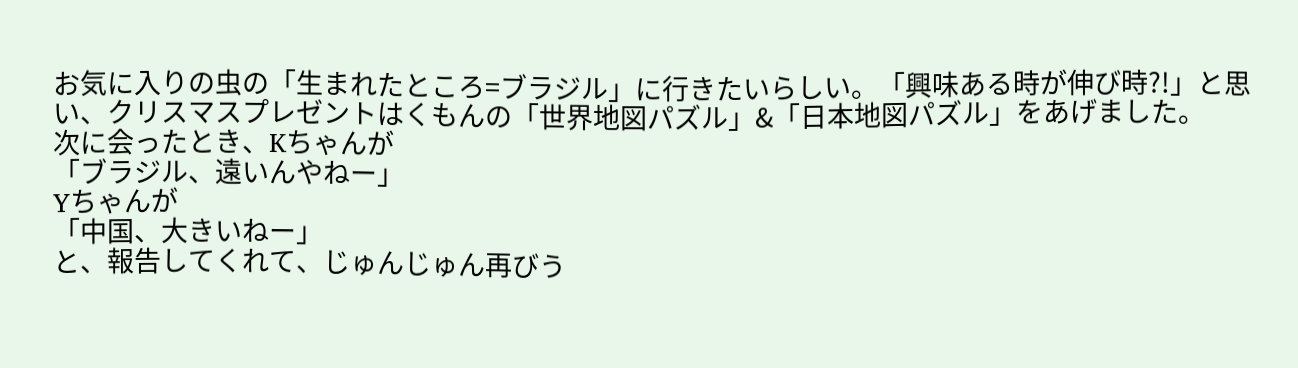お気に入りの虫の「生まれたところ=ブラジル」に行きたいらしい。「興味ある時が伸び時?!」と思い、クリスマスプレゼントはくもんの「世界地図パズル」&「日本地図パズル」をあげました。
次に会ったとき、Kちゃんが
「ブラジル、遠いんやねー」
Yちゃんが
「中国、大きいねー」
と、報告してくれて、じゅんじゅん再びう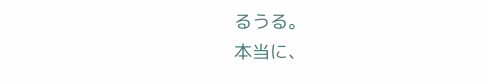るうる。
本当に、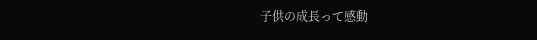子供の成長って感動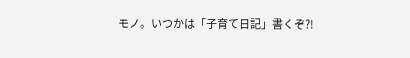モノ。いつかは「子育て日記」書くぞ?!